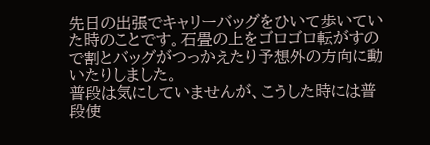先日の出張でキャリーバッグをひいて歩いていた時のことです。石畳の上をゴロゴロ転がすので割とバッグがつっかえたり予想外の方向に動いたりしました。
普段は気にしていませんが、こうした時には普段使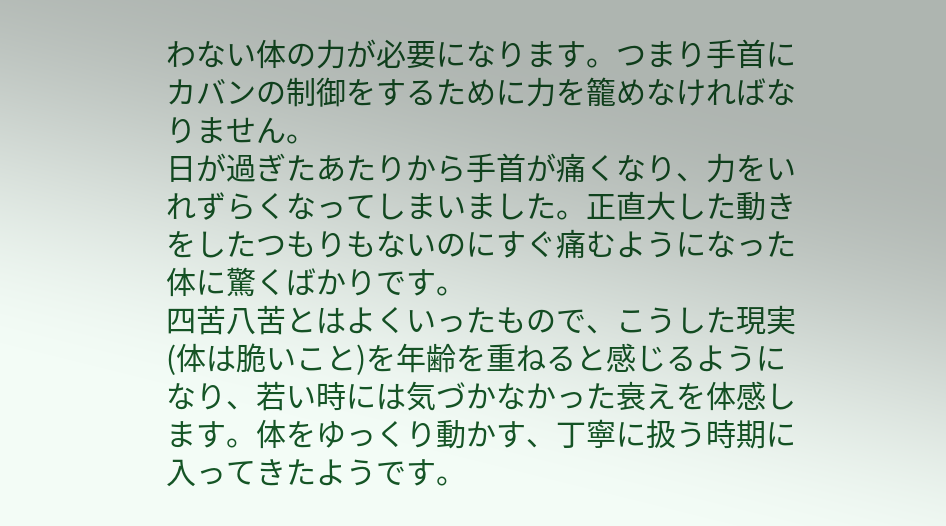わない体の力が必要になります。つまり手首にカバンの制御をするために力を籠めなければなりません。
日が過ぎたあたりから手首が痛くなり、力をいれずらくなってしまいました。正直大した動きをしたつもりもないのにすぐ痛むようになった体に驚くばかりです。
四苦八苦とはよくいったもので、こうした現実(体は脆いこと)を年齢を重ねると感じるようになり、若い時には気づかなかった衰えを体感します。体をゆっくり動かす、丁寧に扱う時期に入ってきたようです。